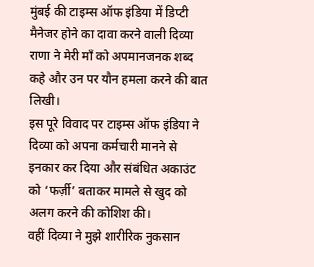मुंबई की टाइम्स ऑफ इंडिया में डिप्टी मैनेजर होने का दावा करने वाली दिव्या राणा ने मेरी माँ को अपमानजनक शब्द कहे और उन पर यौन हमला करने की बात लिखी।
इस पूरे विवाद पर टाइम्स ऑफ इंडिया ने दिव्या को अपना कर्मचारी मानने से इनकार कर दिया और संबंधित अकाउंट को ‘फर्ज़ी’ बताकर मामले से खुद को अलग करने की कोशिश की।
वहीं दिव्या ने मुझे शारीरिक नुकसान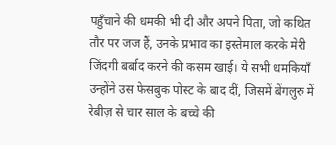पहुँचाने की धमकी भी दी और अपने पिता, जो कथित तौर पर जज हैं, उनके प्रभाव का इस्तेमाल करके मेरी जिंदगी बर्बाद करने की कसम खाई। ये सभी धमकियाँ उन्होंने उस फेसबुक पोस्ट के बाद दीं, जिसमें बेंगलुरु में रेबीज़ से चार साल के बच्चे की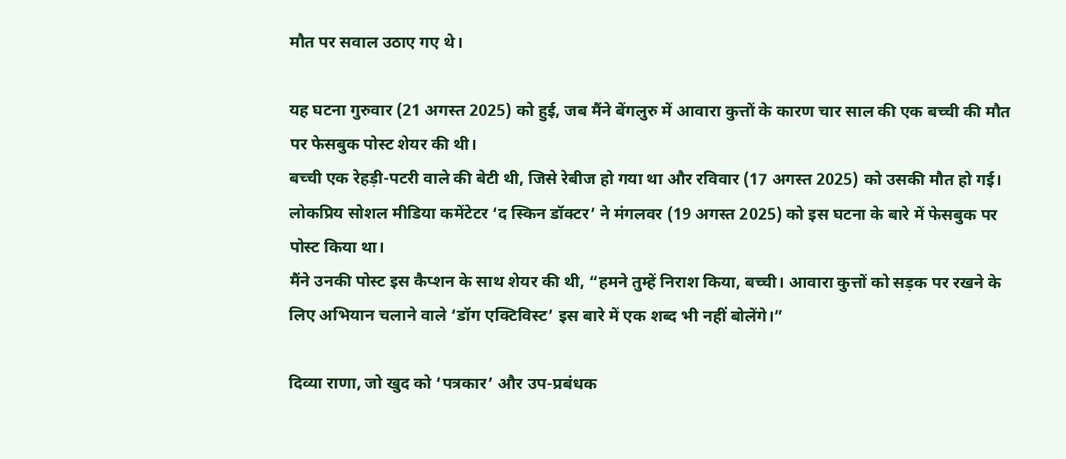मौत पर सवाल उठाए गए थे।

यह घटना गुरुवार (21 अगस्त 2025) को हुई, जब मैंने बेंगलुरु में आवारा कुत्तों के कारण चार साल की एक बच्ची की मौत पर फेसबुक पोस्ट शेयर की थी।
बच्ची एक रेहड़ी-पटरी वाले की बेटी थी, जिसे रेबीज हो गया था और रविवार (17 अगस्त 2025) को उसकी मौत हो गई। लोकप्रिय सोशल मीडिया कमेंटेटर ‘द स्किन डॉक्टर’ ने मंगलवर (19 अगस्त 2025) को इस घटना के बारे में फेसबुक पर पोस्ट किया था।
मैंने उनकी पोस्ट इस कैप्शन के साथ शेयर की थी, “हमने तुम्हें निराश किया, बच्ची। आवारा कुत्तों को सड़क पर रखने के लिए अभियान चलाने वाले ‘डॉग एक्टिविस्ट’ इस बारे में एक शब्द भी नहीं बोलेंगे।”

दिव्या राणा, जो खुद को ‘पत्रकार’ और उप-प्रबंधक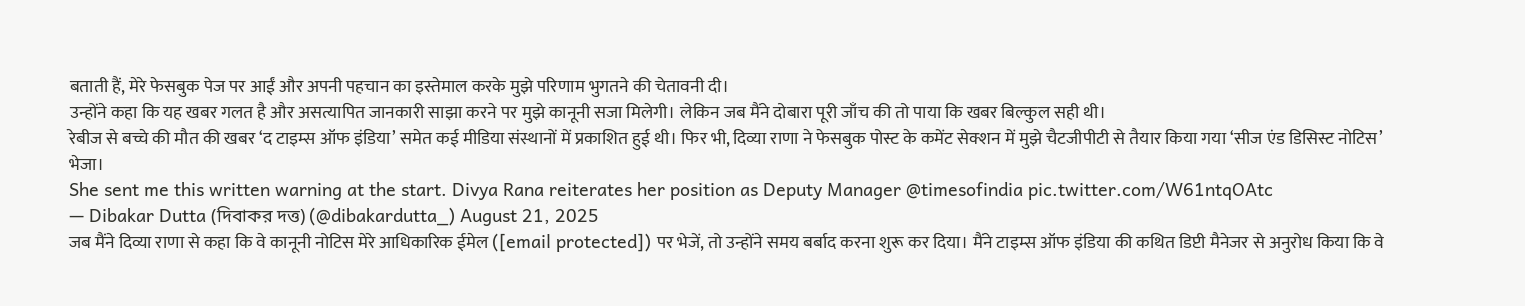बताती हैं, मेरे फेसबुक पेज पर आईं और अपनी पहचान का इस्तेमाल करके मुझे परिणाम भुगतने की चेतावनी दी।
उन्होंने कहा कि यह खबर गलत है और असत्यापित जानकारी साझा करने पर मुझे कानूनी सजा मिलेगी। लेकिन जब मैंने दोबारा पूरी जाँच की तो पाया कि खबर बिल्कुल सही थी।
रेबीज से बच्चे की मौत की खबर ‘द टाइम्स ऑफ इंडिया’ समेत कई मीडिया संस्थानों में प्रकाशित हुई थी। फिर भी, दिव्या राणा ने फेसबुक पोस्ट के कमेंट सेक्शन में मुझे चैटजीपीटी से तैयार किया गया ‘सीज एंड डिसिस्ट नोटिस’ भेजा।
She sent me this written warning at the start. Divya Rana reiterates her position as Deputy Manager @timesofindia pic.twitter.com/W61ntqOAtc
— Dibakar Dutta (দিবাকর দত্ত) (@dibakardutta_) August 21, 2025
जब मैंने दिव्या राणा से कहा कि वे कानूनी नोटिस मेरे आधिकारिक ईमेल ([email protected]) पर भेजें, तो उन्होंने समय बर्बाद करना शुरू कर दिया। मैंने टाइम्स ऑफ इंडिया की कथित डिप्टी मैनेजर से अनुरोध किया कि वे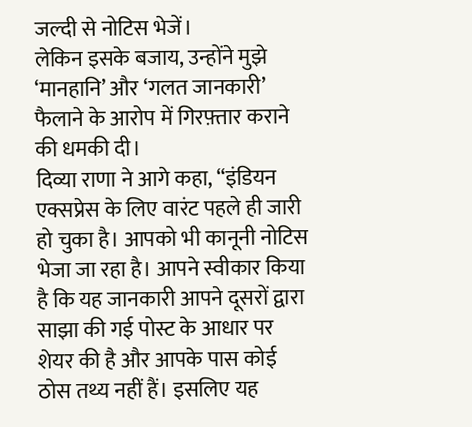जल्दी से नोटिस भेजें।
लेकिन इसके बजाय, उन्होंने मुझे ‘मानहानि’ और ‘गलत जानकारी’ फैलाने के आरोप में गिरफ़्तार कराने की धमकी दी।
दिव्या राणा ने आगे कहा, “इंडियन एक्सप्रेस के लिए वारंट पहले ही जारी हो चुका है। आपको भी कानूनी नोटिस भेजा जा रहा है। आपने स्वीकार किया है कि यह जानकारी आपने दूसरों द्वारा साझा की गई पोस्ट के आधार पर शेयर की है और आपके पास कोई ठोस तथ्य नहीं हैं। इसलिए यह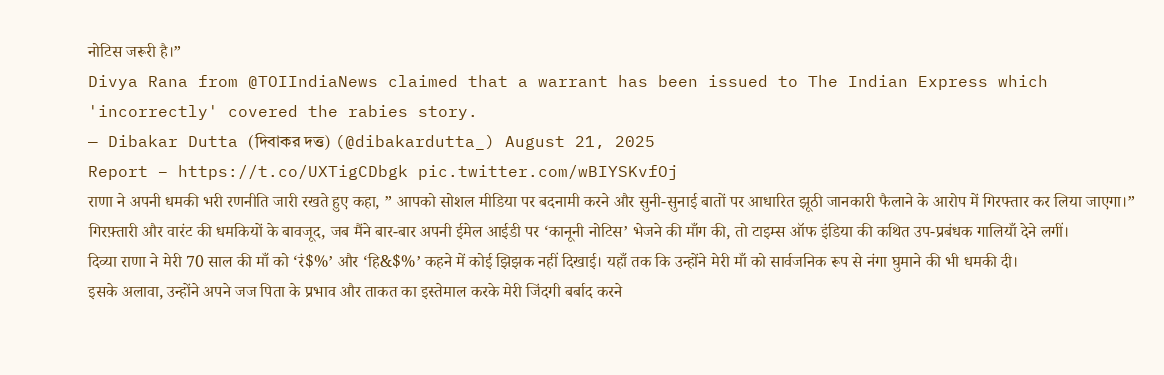नोटिस जरूरी है।”
Divya Rana from @TOIIndiaNews claimed that a warrant has been issued to The Indian Express which 'incorrectly' covered the rabies story.
— Dibakar Dutta (দিবাকর দত্ত) (@dibakardutta_) August 21, 2025
Report – https://t.co/UXTigCDbgk pic.twitter.com/wBIYSKvfOj
राणा ने अपनी धमकी भरी रणनीति जारी रखते हुए कहा, ” आपको सोशल मीडिया पर बदनामी करने और सुनी-सुनाई बातों पर आधारित झूठी जानकारी फैलाने के आरोप में गिरफ्तार कर लिया जाएगा।”
गिरफ़्तारी और वारंट की धमकियों के बावजूद, जब मैंने बार-बार अपनी ईमेल आईडी पर ‘कानूनी नोटिस’ भेजने की माँग की, तो टाइम्स ऑफ इंडिया की कथित उप-प्रबंधक गालियाँ देने लगीं।
दिव्या राणा ने मेरी 70 साल की माँ को ‘रं$%’ और ‘हि&$%’ कहने में कोई झिझक नहीं दिखाई। यहाँ तक कि उन्होंने मेरी माँ को सार्वजनिक रूप से नंगा घुमाने की भी धमकी दी।
इसके अलावा, उन्होंने अपने जज पिता के प्रभाव और ताकत का इस्तेमाल करके मेरी जिंदगी बर्बाद करने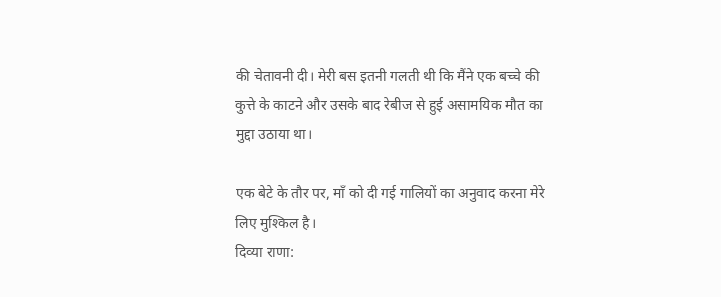की चेतावनी दी। मेरी बस इतनी गलती थी कि मैंने एक बच्चे की कुत्ते के काटने और उसके बाद रेबीज से हुई असामयिक मौत का मुद्दा उठाया था।

एक बेटे के तौर पर, माँ को दी गई गालियों का अनुवाद करना मेरे लिए मुश्किल है।
दिव्या राणा: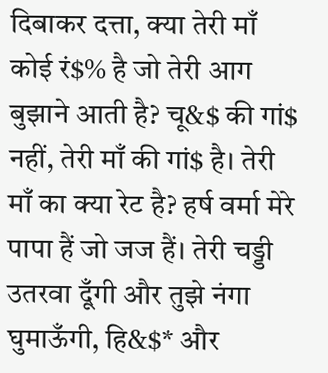दिबाकर दत्ता, क्या तेरी माँ कोई रं$% है जो तेरी आग बुझाने आती है? चू&$ की गां$ नहीं, तेरी माँ की गां$ है। तेरी माँ का क्या रेट है? हर्ष वर्मा मेरे पापा हैं जो जज हैं। तेरी चड्डी उतरवा दूँगी और तुझे नंगा घुमाऊँगी, हि&$* और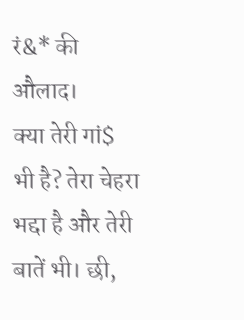रं&* की औलाद।
क्या तेरी गां$ भी है? तेरा चेहरा भद्दा है और तेरी बातें भी। छी,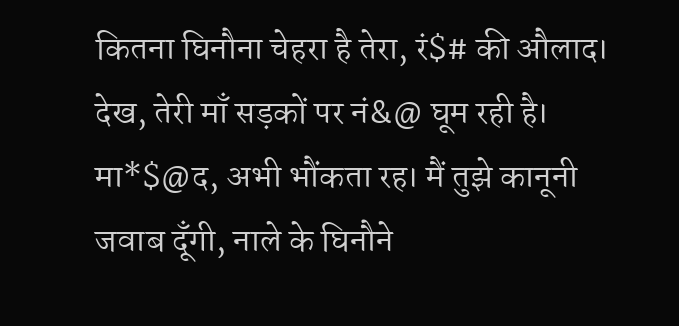कितना घिनौना चेहरा है तेरा, रं$# की औलाद। देख, तेरी माँ सड़कों पर नं&@ घूम रही है। मा*$@द, अभी भौंकता रह। मैं तुझे कानूनी जवाब दूँगी, नाले के घिनौने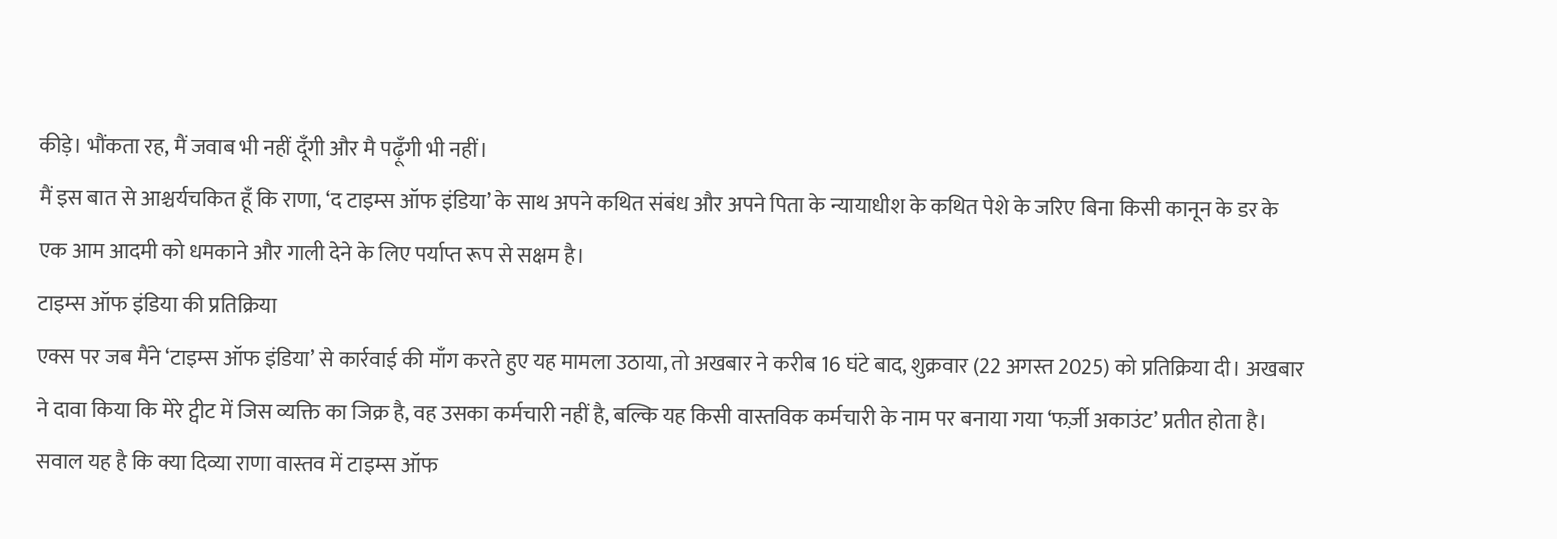कीड़े। भौंकता रह, मैं जवाब भी नहीं दूँगी और मै पढ़ूँगी भी नहीं।
मैं इस बात से आश्चर्यचकित हूँ कि राणा, ‘द टाइम्स ऑफ इंडिया’ के साथ अपने कथित संबंध और अपने पिता के न्यायाधीश के कथित पेशे के जरिए बिना किसी कानून के डर के एक आम आदमी को धमकाने और गाली देने के लिए पर्याप्त रूप से सक्षम है।
टाइम्स ऑफ इंडिया की प्रतिक्रिया
एक्स पर जब मैंने ‘टाइम्स ऑफ इंडिया’ से कार्रवाई की माँग करते हुए यह मामला उठाया, तो अखबार ने करीब 16 घंटे बाद, शुक्रवार (22 अगस्त 2025) को प्रतिक्रिया दी। अखबार ने दावा किया कि मेरे ट्वीट में जिस व्यक्ति का जिक्र है, वह उसका कर्मचारी नहीं है, बल्कि यह किसी वास्तविक कर्मचारी के नाम पर बनाया गया ‘फर्ज़ी अकाउंट’ प्रतीत होता है।
सवाल यह है कि क्या दिव्या राणा वास्तव में टाइम्स ऑफ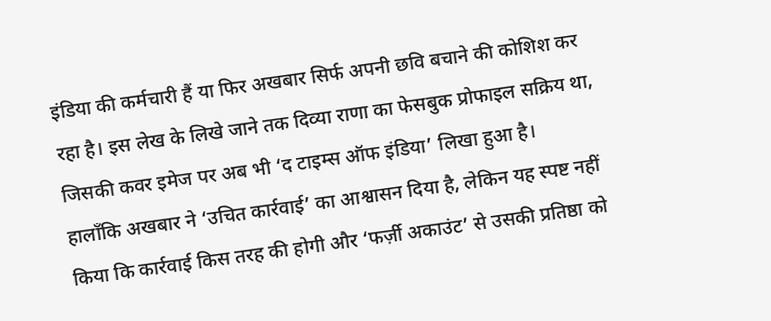इंडिया की कर्मचारी हैं या फिर अखबार सिर्फ अपनी छवि बचाने की कोशिश कर रहा है। इस लेख के लिखे जाने तक दिव्या राणा का फेसबुक प्रोफाइल सक्रिय था, जिसकी कवर इमेज पर अब भी ‘द टाइम्स ऑफ इंडिया’ लिखा हुआ है।
हालाँकि अखबार ने ‘उचित कार्रवाई’ का आश्वासन दिया है, लेकिन यह स्पष्ट नहीं किया कि कार्रवाई किस तरह की होगी और ‘फर्ज़ी अकाउंट’ से उसकी प्रतिष्ठा को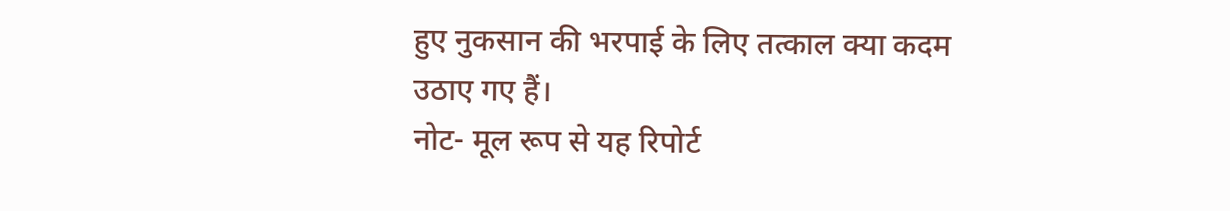हुए नुकसान की भरपाई के लिए तत्काल क्या कदम उठाए गए हैं।
नोट- मूल रूप से यह रिपोर्ट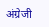अंग्रेजी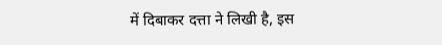में दिबाकर दत्ता ने लिखी है, इस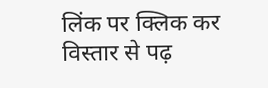लिंक पर क्लिक कर विस्तार से पढ़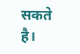सकते है।